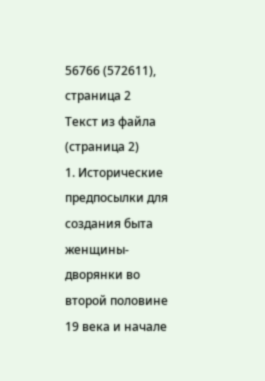56766 (572611), страница 2
Текст из файла (страница 2)
1. Исторические предпосылки для создания быта женщины-дворянки во второй половине 19 века и начале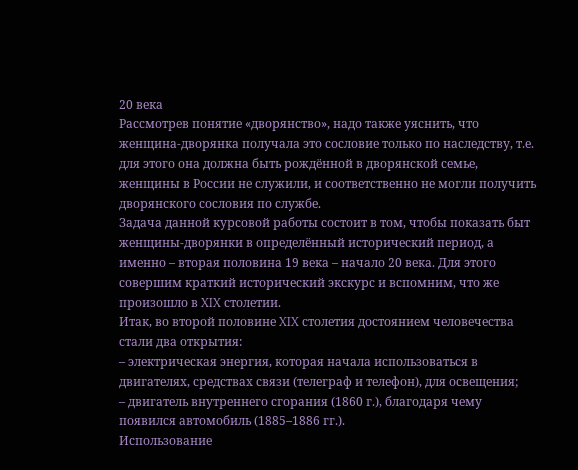20 века
Рассмотрев понятие «дворянство», надо также уяснить, что женщина-дворянка получала это сословие только по наследству, т.е. для этого она должна быть рождённой в дворянской семье, женщины в России не служили, и соответственно не могли получить дворянского сословия по службе.
Задача данной курсовой работы состоит в том, чтобы показать быт женщины-дворянки в определённый исторический период, а именно – вторая половина 19 века – начало 20 века. Для этого совершим краткий исторический экскурс и вспомним, что же произошло в XIX столетии.
Итак, во второй половине XIX столетия достоянием человечества стали два открытия:
– электрическая энергия, которая начала использоваться в двигателях, средствах связи (телеграф и телефон), для освещения;
– двигатель внутреннего сгорания (1860 г.), благодаря чему появился автомобиль (1885–1886 гг.).
Использование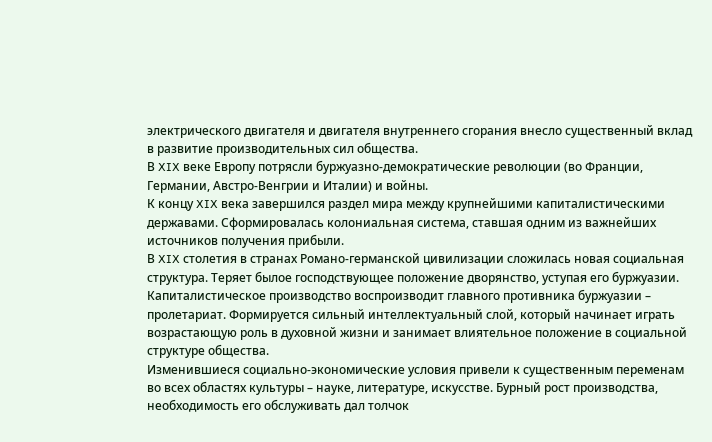электрического двигателя и двигателя внутреннего сгорания внесло существенный вклад в развитие производительных сил общества.
В XIX веке Европу потрясли буржуазно-демократические революции (во Франции, Германии, Австро-Венгрии и Италии) и войны.
К концу XIX века завершился раздел мира между крупнейшими капиталистическими державами. Сформировалась колониальная система, ставшая одним из важнейших источников получения прибыли.
В XIX столетия в странах Романо-германской цивилизации сложилась новая социальная структура. Теряет былое господствующее положение дворянство, уступая его буржуазии. Капиталистическое производство воспроизводит главного противника буржуазии – пролетариат. Формируется сильный интеллектуальный слой, который начинает играть возрастающую роль в духовной жизни и занимает влиятельное положение в социальной структуре общества.
Изменившиеся социально-экономические условия привели к существенным переменам во всех областях культуры – науке, литературе, искусстве. Бурный рост производства, необходимость его обслуживать дал толчок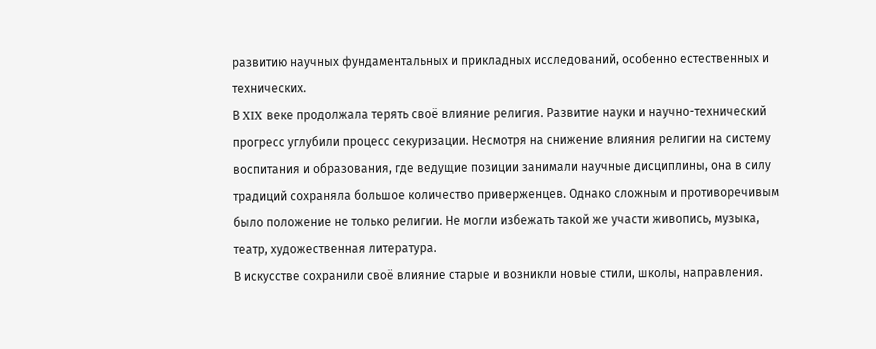развитию научных фундаментальных и прикладных исследований, особенно естественных и технических.
В XIX веке продолжала терять своё влияние религия. Развитие науки и научно-технический прогресс углубили процесс секуризации. Несмотря на снижение влияния религии на систему воспитания и образования, где ведущие позиции занимали научные дисциплины, она в силу традиций сохраняла большое количество приверженцев. Однако сложным и противоречивым было положение не только религии. Не могли избежать такой же участи живопись, музыка, театр, художественная литература.
В искусстве сохранили своё влияние старые и возникли новые стили, школы, направления.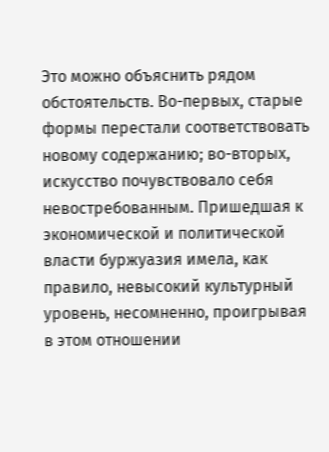Это можно объяснить рядом обстоятельств. Во-первых, старые формы перестали соответствовать новому содержанию; во-вторых, искусство почувствовало себя невостребованным. Пришедшая к экономической и политической власти буржуазия имела, как правило, невысокий культурный уровень, несомненно, проигрывая в этом отношении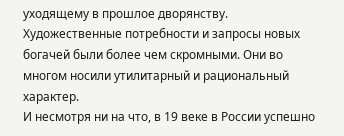уходящему в прошлое дворянству. Художественные потребности и запросы новых богачей были более чем скромными. Они во многом носили утилитарный и рациональный характер.
И несмотря ни на что, в 19 веке в России успешно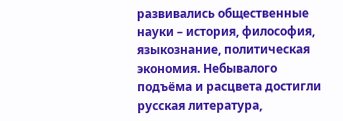развивались общественные науки – история, философия, языкознание, политическая экономия. Небывалого подъёма и расцвета достигли русская литература,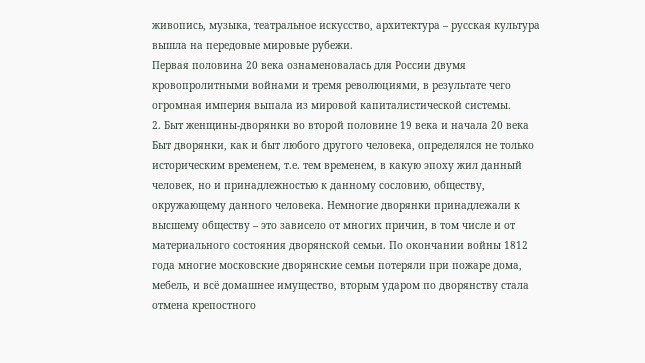живопись, музыка, театральное искусство, архитектура – русская культура вышла на передовые мировые рубежи.
Первая половина 20 века ознаменовалась для России двумя кровопролитными войнами и тремя революциями, в результате чего огромная империя выпала из мировой капиталистической системы.
2. Быт женщины-дворянки во второй половине 19 века и начала 20 века
Быт дворянки, как и быт любого другого человека, определялся не только историческим временем, т.е. тем временем, в какую эпоху жил данный человек, но и принадлежностью к данному сословию, обществу, окружающему данного человека. Немногие дворянки принадлежали к высшему обществу – это зависело от многих причин, в том числе и от материального состояния дворянской семьи. По окончании войны 1812 года многие московские дворянские семьи потеряли при пожаре дома, мебель, и всё домашнее имущество, вторым ударом по дворянству стала отмена крепостного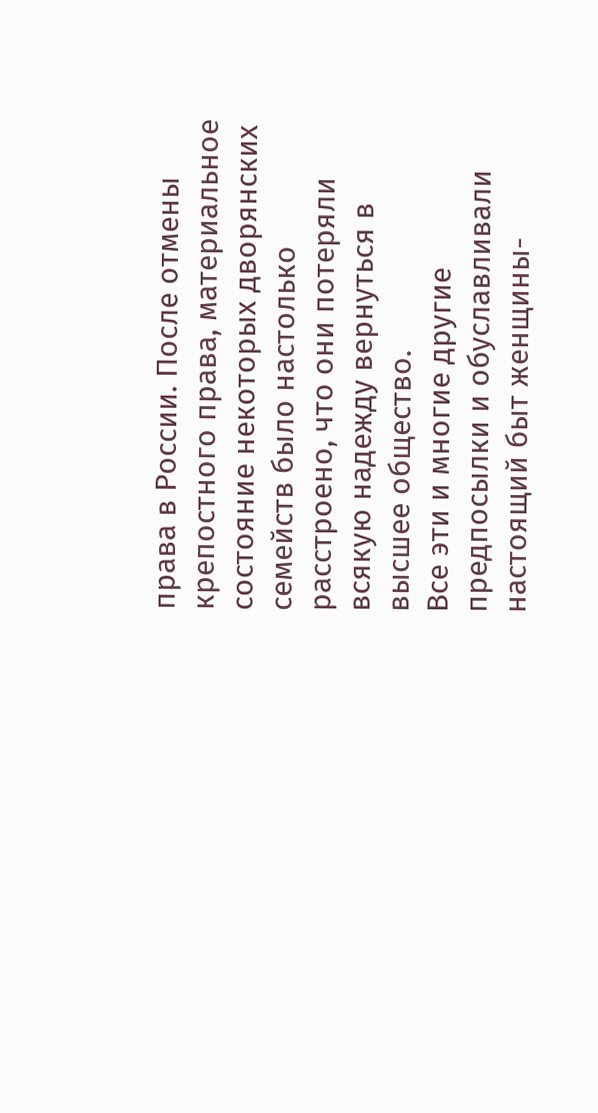права в России. После отмены крепостного права, материальное состояние некоторых дворянских семейств было настолько расстроено, что они потеряли всякую надежду вернуться в высшее общество.
Все эти и многие другие предпосылки и обуславливали настоящий быт женщины-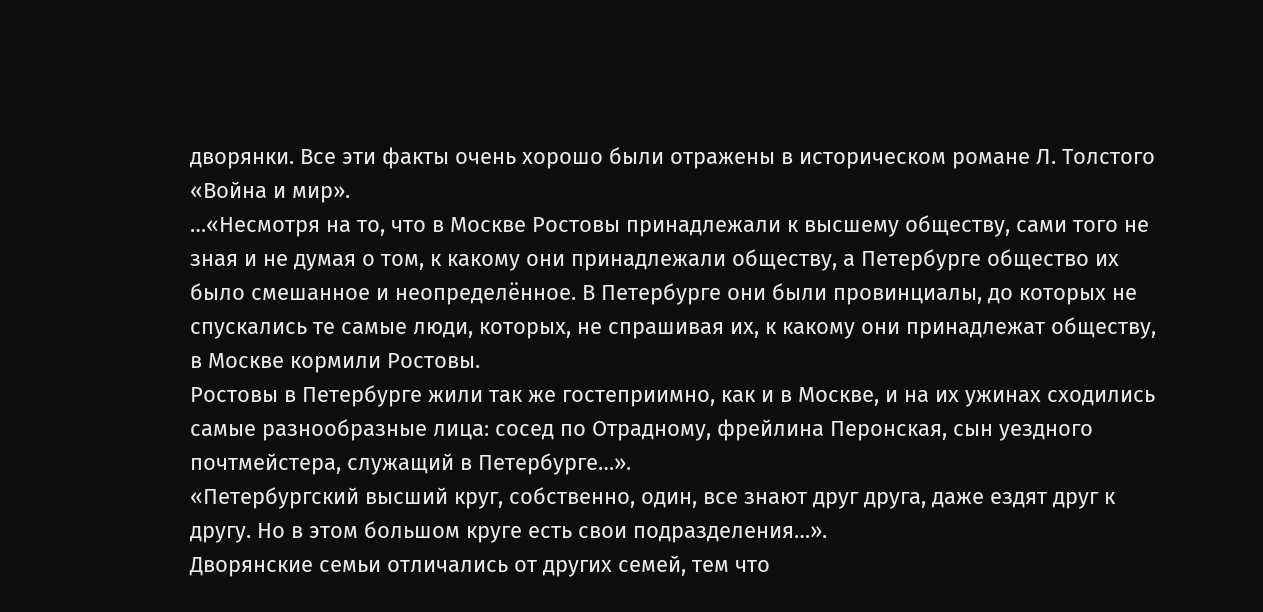дворянки. Все эти факты очень хорошо были отражены в историческом романе Л. Толстого «Война и мир».
…«Несмотря на то, что в Москве Ростовы принадлежали к высшему обществу, сами того не зная и не думая о том, к какому они принадлежали обществу, а Петербурге общество их было смешанное и неопределённое. В Петербурге они были провинциалы, до которых не спускались те самые люди, которых, не спрашивая их, к какому они принадлежат обществу, в Москве кормили Ростовы.
Ростовы в Петербурге жили так же гостеприимно, как и в Москве, и на их ужинах сходились самые разнообразные лица: сосед по Отрадному, фрейлина Перонская, сын уездного почтмейстера, служащий в Петербурге…».
«Петербургский высший круг, собственно, один, все знают друг друга, даже ездят друг к другу. Но в этом большом круге есть свои подразделения…».
Дворянские семьи отличались от других семей, тем что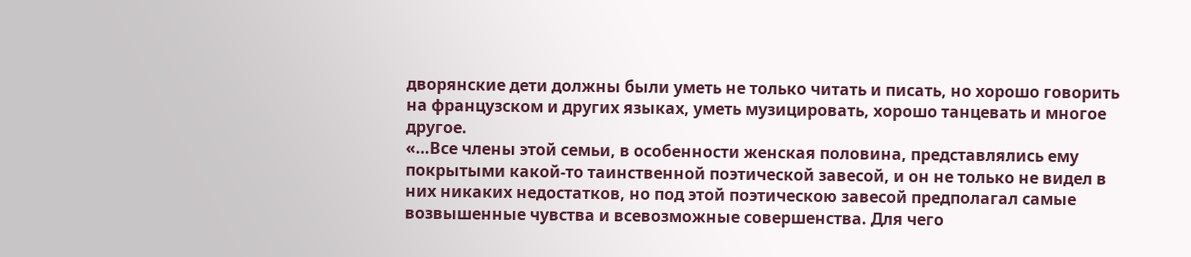дворянские дети должны были уметь не только читать и писать, но хорошо говорить на французском и других языках, уметь музицировать, хорошо танцевать и многое другое.
«…Все члены этой семьи, в особенности женская половина, представлялись ему покрытыми какой-то таинственной поэтической завесой, и он не только не видел в них никаких недостатков, но под этой поэтическою завесой предполагал самые возвышенные чувства и всевозможные совершенства. Для чего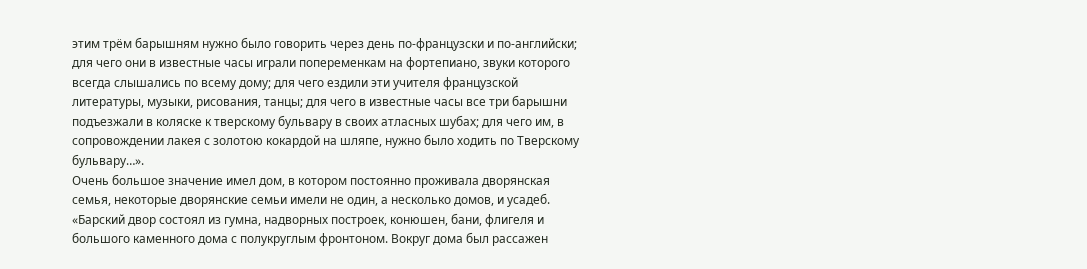этим трём барышням нужно было говорить через день по-французски и по-английски; для чего они в известные часы играли попеременкам на фортепиано, звуки которого всегда слышались по всему дому; для чего ездили эти учителя французской литературы, музыки, рисования, танцы; для чего в известные часы все три барышни подъезжали в коляске к тверскому бульвару в своих атласных шубах; для чего им, в сопровождении лакея с золотою кокардой на шляпе, нужно было ходить по Тверскому бульвару…».
Очень большое значение имел дом, в котором постоянно проживала дворянская семья, некоторые дворянские семьи имели не один, а несколько домов, и усадеб.
«Барский двор состоял из гумна, надворных построек, конюшен, бани, флигеля и большого каменного дома с полукруглым фронтоном. Вокруг дома был рассажен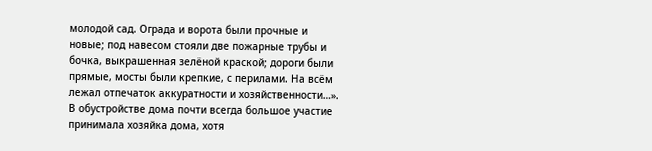молодой сад. Ограда и ворота были прочные и новые; под навесом стояли две пожарные трубы и бочка, выкрашенная зелёной краской; дороги были прямые, мосты были крепкие, с перилами. На всём лежал отпечаток аккуратности и хозяйственности…».
В обустройстве дома почти всегда большое участие принимала хозяйка дома, хотя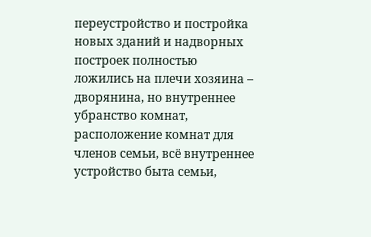переустройство и постройка новых зданий и надворных построек полностью ложились на плечи хозяина – дворянина, но внутреннее убранство комнат, расположение комнат для членов семьи, всё внутреннее устройство быта семьи,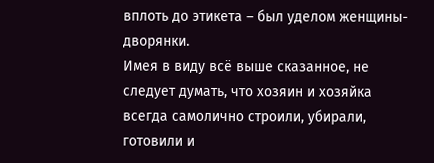вплоть до этикета – был уделом женщины-дворянки.
Имея в виду всё выше сказанное, не следует думать, что хозяин и хозяйка всегда самолично строили, убирали, готовили и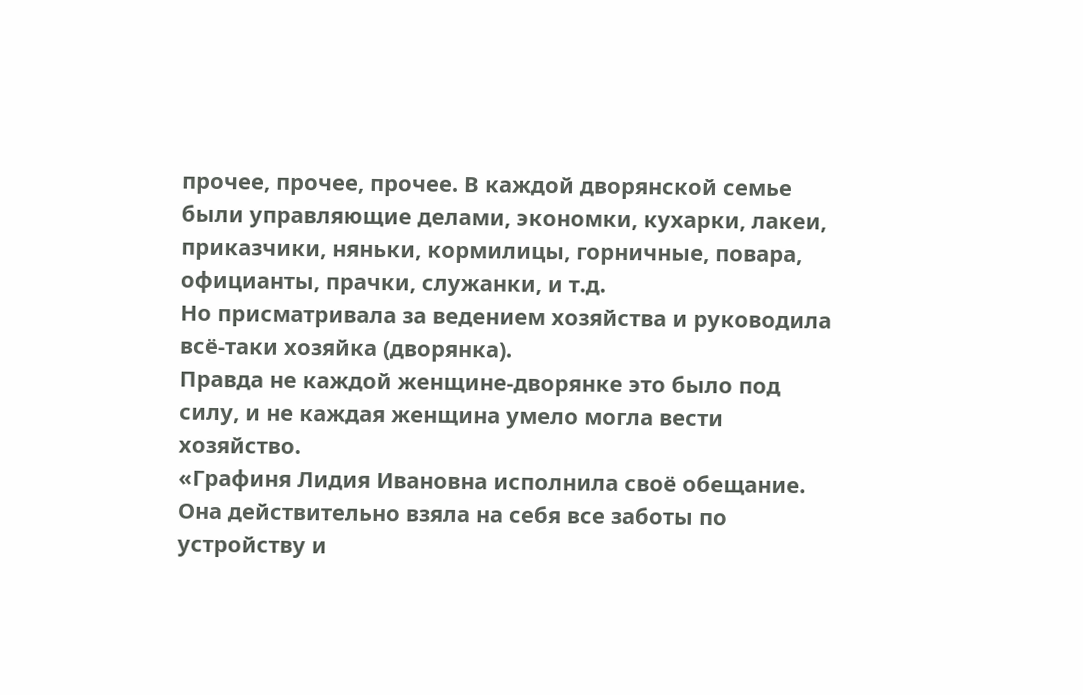прочее, прочее, прочее. В каждой дворянской семье были управляющие делами, экономки, кухарки, лакеи, приказчики, няньки, кормилицы, горничные, повара, официанты, прачки, служанки, и т.д.
Но присматривала за ведением хозяйства и руководила всё-таки хозяйка (дворянка).
Правда не каждой женщине-дворянке это было под силу, и не каждая женщина умело могла вести хозяйство.
«Графиня Лидия Ивановна исполнила своё обещание. Она действительно взяла на себя все заботы по устройству и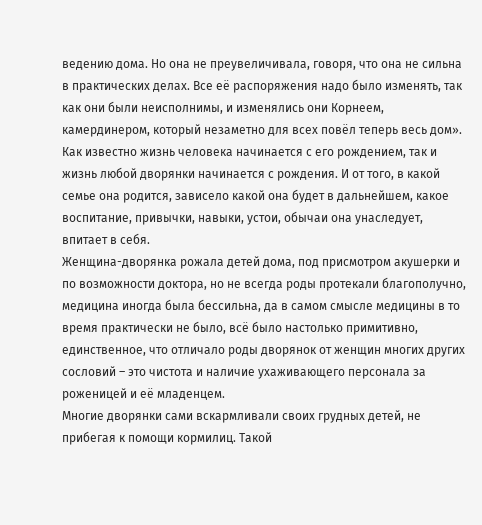ведению дома. Но она не преувеличивала, говоря, что она не сильна в практических делах. Все её распоряжения надо было изменять, так как они были неисполнимы, и изменялись они Корнеем, камердинером, который незаметно для всех повёл теперь весь дом».
Как известно жизнь человека начинается с его рождением, так и жизнь любой дворянки начинается с рождения. И от того, в какой семье она родится, зависело какой она будет в дальнейшем, какое воспитание, привычки, навыки, устои, обычаи она унаследует, впитает в себя.
Женщина-дворянка рожала детей дома, под присмотром акушерки и по возможности доктора, но не всегда роды протекали благополучно, медицина иногда была бессильна, да в самом смысле медицины в то время практически не было, всё было настолько примитивно, единственное, что отличало роды дворянок от женщин многих других сословий – это чистота и наличие ухаживающего персонала за роженицей и её младенцем.
Многие дворянки сами вскармливали своих грудных детей, не прибегая к помощи кормилиц. Такой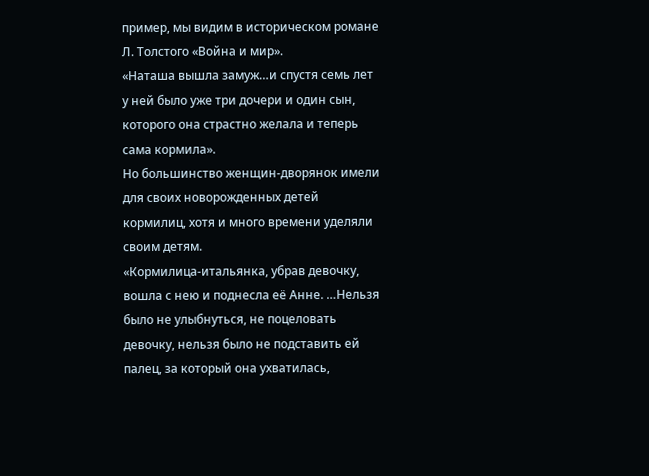пример, мы видим в историческом романе Л. Толстого «Война и мир».
«Наташа вышла замуж…и спустя семь лет у ней было уже три дочери и один сын, которого она страстно желала и теперь сама кормила».
Но большинство женщин-дворянок имели для своих новорожденных детей кормилиц, хотя и много времени уделяли своим детям.
«Кормилица-итальянка, убрав девочку, вошла с нею и поднесла её Анне. …Нельзя было не улыбнуться, не поцеловать девочку, нельзя было не подставить ей палец, за который она ухватилась,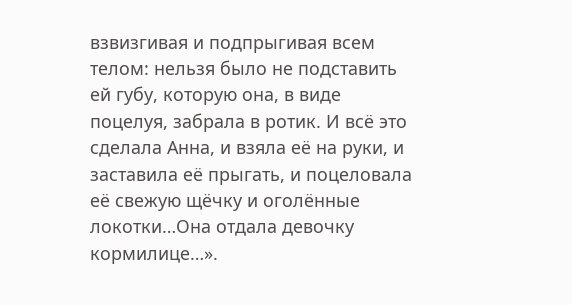взвизгивая и подпрыгивая всем телом: нельзя было не подставить ей губу, которую она, в виде поцелуя, забрала в ротик. И всё это сделала Анна, и взяла её на руки, и заставила её прыгать, и поцеловала её свежую щёчку и оголённые локотки…Она отдала девочку кормилице…».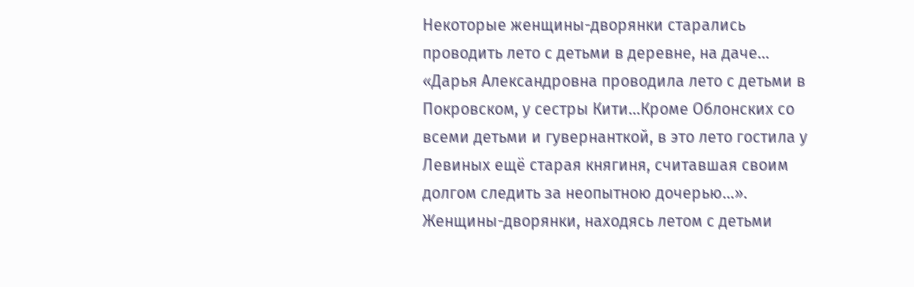Некоторые женщины-дворянки старались проводить лето с детьми в деревне, на даче…
«Дарья Александровна проводила лето с детьми в Покровском, у сестры Кити…Кроме Облонских со всеми детьми и гувернанткой, в это лето гостила у Левиных ещё старая княгиня, считавшая своим долгом следить за неопытною дочерью…».
Женщины-дворянки, находясь летом с детьми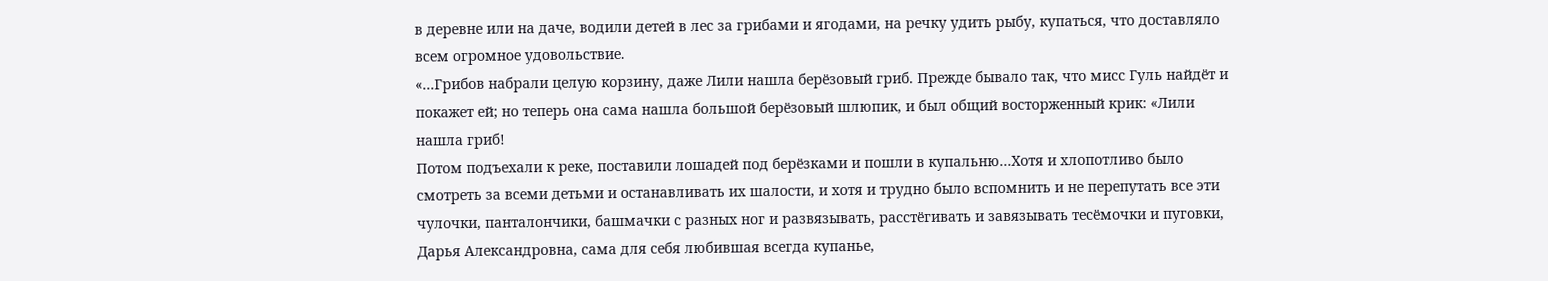в деревне или на даче, водили детей в лес за грибами и ягодами, на речку удить рыбу, купаться, что доставляло всем огромное удовольствие.
«…Грибов набрали целую корзину, даже Лили нашла берёзовый гриб. Прежде бывало так, что мисс Гуль найдёт и покажет ей; но теперь она сама нашла большой берёзовый шлюпик, и был общий восторженный крик: «Лили нашла гриб!
Потом подъехали к реке, поставили лошадей под берёзками и пошли в купальню…Хотя и хлопотливо было смотреть за всеми детьми и останавливать их шалости, и хотя и трудно было вспомнить и не перепутать все эти чулочки, панталончики, башмачки с разных ног и развязывать, расстёгивать и завязывать тесёмочки и пуговки, Дарья Александровна, сама для себя любившая всегда купанье,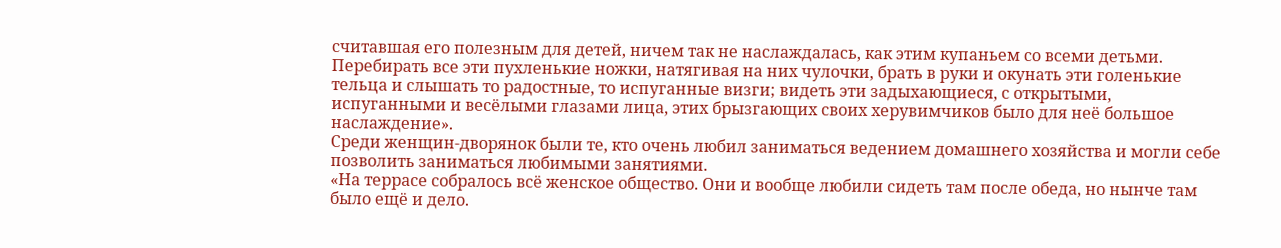считавшая его полезным для детей, ничем так не наслаждалась, как этим купаньем со всеми детьми. Перебирать все эти пухленькие ножки, натягивая на них чулочки, брать в руки и окунать эти голенькие тельца и слышать то радостные, то испуганные визги; видеть эти задыхающиеся, с открытыми, испуганными и весёлыми глазами лица, этих брызгающих своих херувимчиков было для неё большое наслаждение».
Среди женщин-дворянок были те, кто очень любил заниматься ведением домашнего хозяйства и могли себе позволить заниматься любимыми занятиями.
«На террасе собралось всё женское общество. Они и вообще любили сидеть там после обеда, но нынче там было ещё и дело.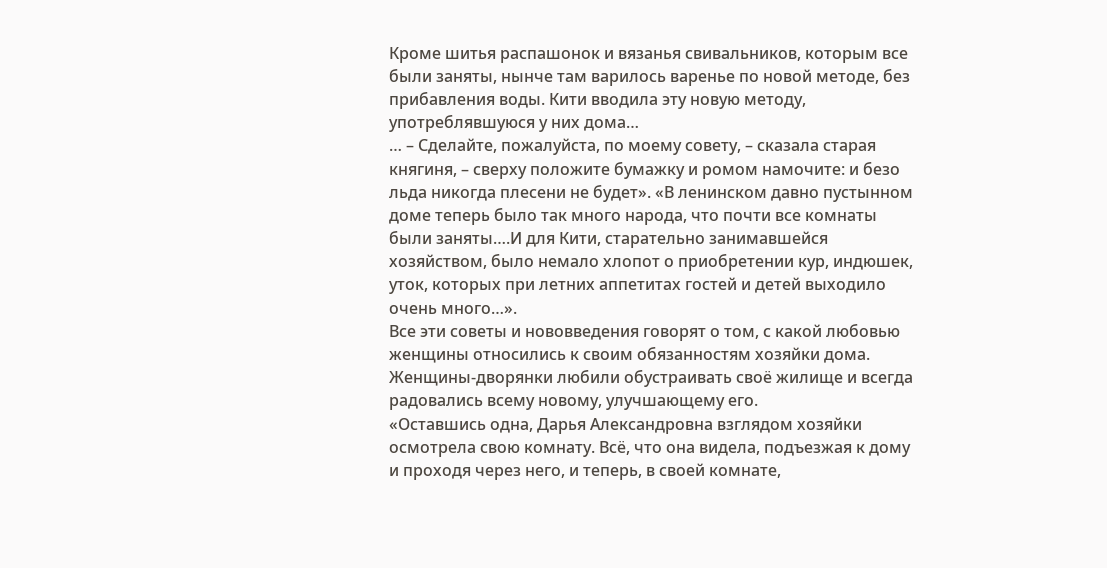Кроме шитья распашонок и вязанья свивальников, которым все были заняты, нынче там варилось варенье по новой методе, без прибавления воды. Кити вводила эту новую методу, употреблявшуюся у них дома…
… – Сделайте, пожалуйста, по моему совету, – сказала старая княгиня, – сверху положите бумажку и ромом намочите: и безо льда никогда плесени не будет». «В ленинском давно пустынном доме теперь было так много народа, что почти все комнаты были заняты….И для Кити, старательно занимавшейся хозяйством, было немало хлопот о приобретении кур, индюшек, уток, которых при летних аппетитах гостей и детей выходило очень много…».
Все эти советы и нововведения говорят о том, с какой любовью женщины относились к своим обязанностям хозяйки дома.
Женщины-дворянки любили обустраивать своё жилище и всегда радовались всему новому, улучшающему его.
«Оставшись одна, Дарья Александровна взглядом хозяйки осмотрела свою комнату. Всё, что она видела, подъезжая к дому и проходя через него, и теперь, в своей комнате,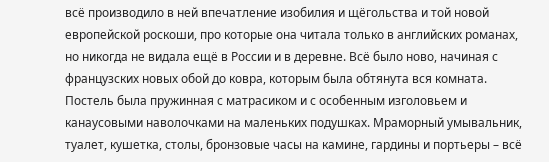всё производило в ней впечатление изобилия и щёгольства и той новой европейской роскоши, про которые она читала только в английских романах, но никогда не видала ещё в России и в деревне. Всё было ново, начиная с французских новых обой до ковра, которым была обтянута вся комната. Постель была пружинная с матрасиком и с особенным изголовьем и канаусовыми наволочками на маленьких подушках. Мраморный умывальник, туалет, кушетка, столы, бронзовые часы на камине, гардины и портьеры – всё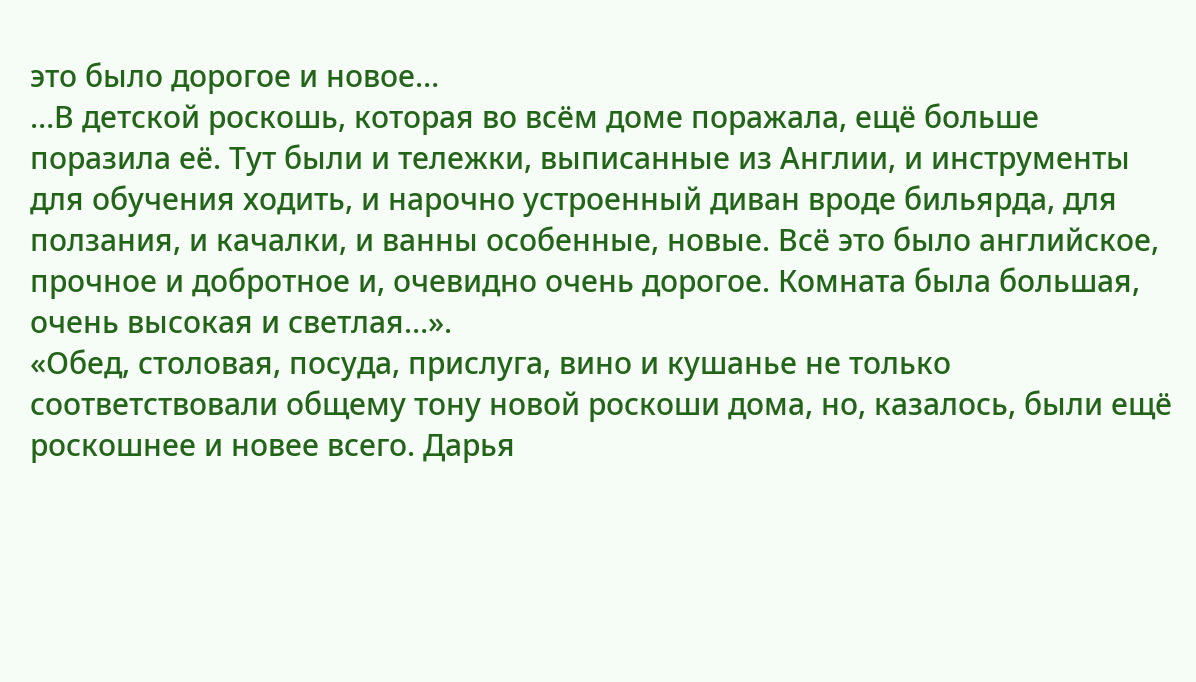это было дорогое и новое…
…В детской роскошь, которая во всём доме поражала, ещё больше поразила её. Тут были и тележки, выписанные из Англии, и инструменты для обучения ходить, и нарочно устроенный диван вроде бильярда, для ползания, и качалки, и ванны особенные, новые. Всё это было английское, прочное и добротное и, очевидно очень дорогое. Комната была большая, очень высокая и светлая…».
«Обед, столовая, посуда, прислуга, вино и кушанье не только соответствовали общему тону новой роскоши дома, но, казалось, были ещё роскошнее и новее всего. Дарья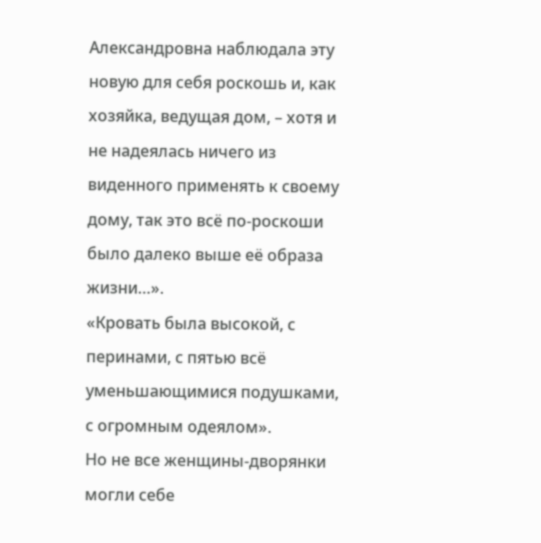Александровна наблюдала эту новую для себя роскошь и, как хозяйка, ведущая дом, – хотя и не надеялась ничего из виденного применять к своему дому, так это всё по-роскоши было далеко выше её образа жизни…».
«Кровать была высокой, с перинами, с пятью всё уменьшающимися подушками, с огромным одеялом».
Но не все женщины-дворянки могли себе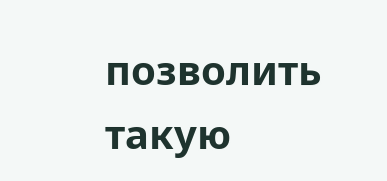позволить такую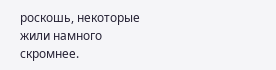роскошь, некоторые жили намного скромнее.